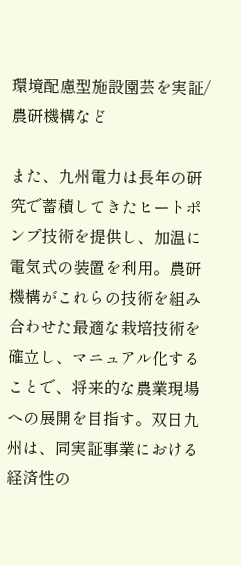環境配慮型施設園芸を実証/農研機構など

また、九州電力は長年の研究で蓄積してきたヒートポンプ技術を提供し、加温に電気式の装置を利用。農研機構がこれらの技術を組み合わせた最適な栽培技術を確立し、マニュアル化することで、将来的な農業現場への展開を目指す。双日九州は、同実証事業における経済性の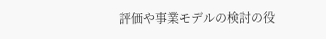評価や事業モデルの検討の役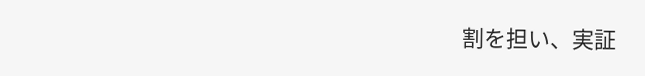割を担い、実証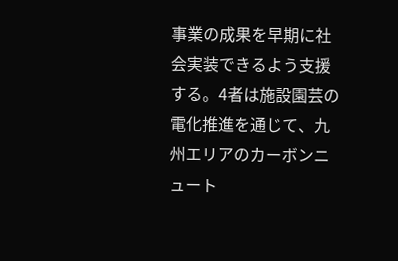事業の成果を早期に社会実装できるよう支援する。4者は施設園芸の電化推進を通じて、九州エリアのカーボンニュート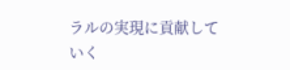ラルの実現に貢献していく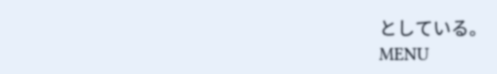としている。
MENU